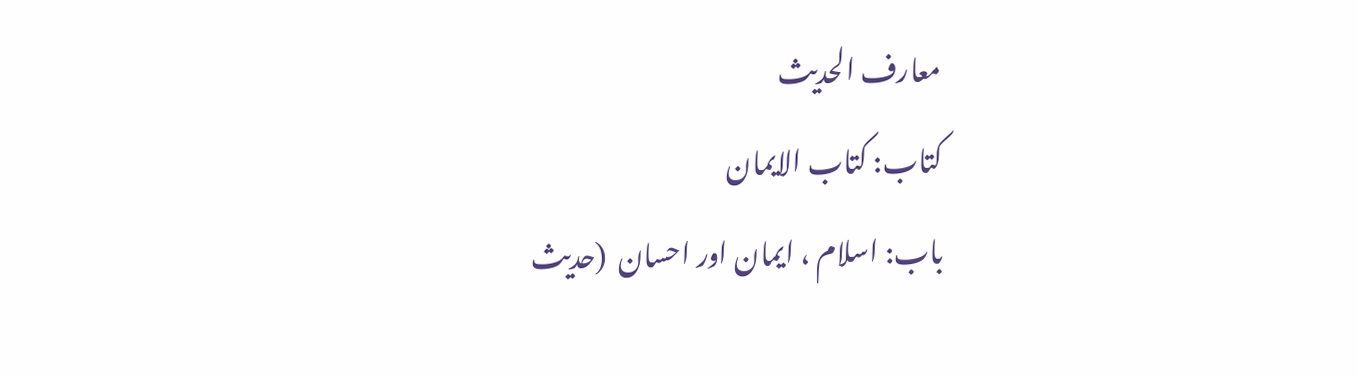معارف الحدیث
کتاب: کتاب الایمان
باب: اسلام ، ایمان اور احسان  (حدیث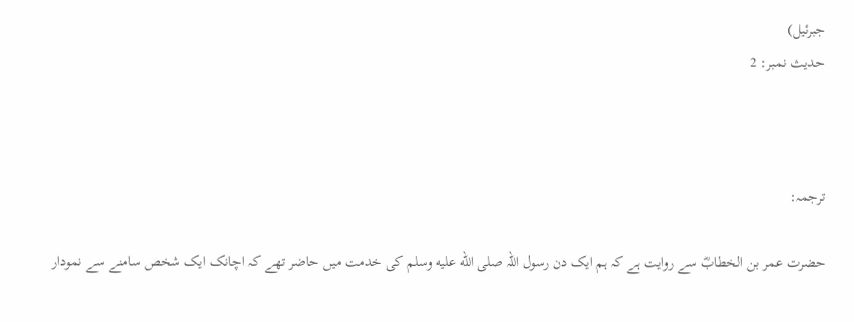جبرئیل)
حدیث نمبر: 2



ترجمہ:

حضرت عمر بن الخطابؓ سے روایت ہے کہ ہم ایک دن رسول اللہ صلى الله عليه وسلم کی خدمت میں حاضر تھے کہ اچانک ایک شخص سامنے سے نمودار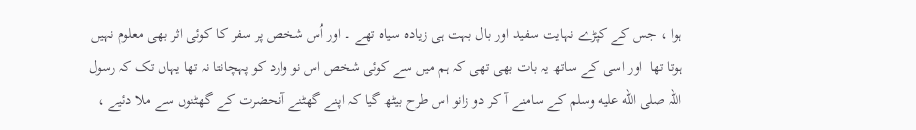ہوا ، جس کے کپڑے نہایت سفید اور بال بہت ہی زیادہ سیاہ تھے ۔ اور اُس شخص پر سفر کا کوئی اثر بھی معلوم نہیں ہوتا تھا  اور اسی کے ساتھ یہ بات بھی تھی کہ ہم میں سے کوئی شخص اس نو وارد کو پہچانتا نہ تھا یہاں تک کہ رسول اللہ صلى الله عليه وسلم کے سامنے آ کر دو زانو اس طرح بیٹھ گیا کہ اپنے گھٹنے آنحضرت کے گھٹنوں سے ملا دئیے ،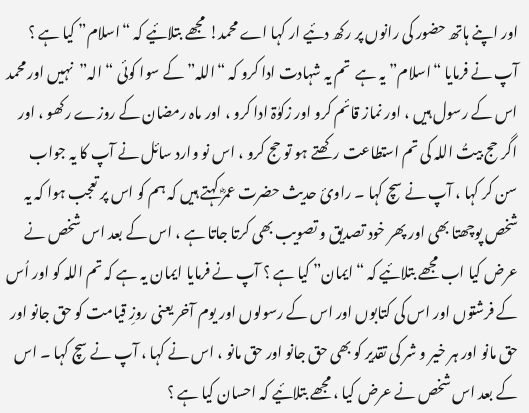اور اپنے ہاتھ حضور کی رانوں پر رکھ دئیے ار کہا اے محمد! مجھے بتلائیے کہ “اسلام” کیا ہے ؟ آپ نے فرمایا “اسلام” یہ ہے  تم یہ شہادت ادا کرو کہ “اللہ” کے سوا کوئی “الہ”  نہیں اور محمد اس کے رسول ہیں ، اور نماز قائم کرو اور زکوٰۃ ادا کرو ، اور ماہ رمضان کے روزے رکھو ، اور اگر حج بیتُ اللہ کی تم استطاعت رکھتے ہو تو حج کرو ، اس نو وارد سائل نے آپ کا یہ جواب سن کر کہا ، آپ نے سچ کہا ۔ راوئ حدیث حضرت عمرؓ کہتے ہیں کہ ہم کو اس پر تعجب ہوا کہ یہ شخص پوچھتا بھی اور پھر خود تصدیق و تصویب بھی کرتا جاتا ہے ، اس کے بعد اس شخص نے عرض کیا اب مجھے بتلائیے کہ “ایمان” کیا ہے ؟ آپ نے فرمایا ایمان یہ ہے کہ تم اللہ کو اور اُس کے فرشتوں اور اس کی کتابوں اور اس کے رسولوں اور یوم آخر یعنی روزِ قیامت کو حق جانو اور حق مانو اور ہر خیر و شر کی تقدیر کو بھی حق جانو اور حق مانو ، اس نے کہا ، آپ نے سچ کہا ۔ اس کے بعد اس شخص نے عرض کیا ، مجھے بتلائیے کہ احسان کیا ہے ؟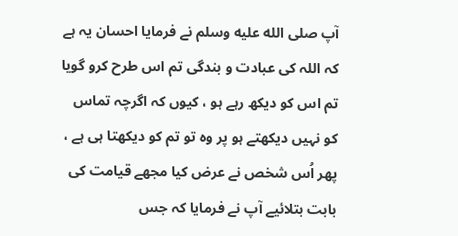آپ صلى الله عليه وسلم نے فرمایا احسان یہ ہے کہ اللہ کی عبادت و بندگی تم اس طرح کرو گویا تم اس کو دیکھ رہے ہو ، کیوں کہ اگرچہ تماس کو نہیں دیکھتے ہو پر وہ تو تم کو دیکھتا ہی ہے ، پھر اُس شخص نے عرض کیا مجھے قیامت کی بابت بتلائیے آپ نے فرمایا کہ جس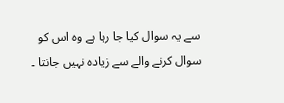سے یہ سوال کیا جا رہا ہے وہ اس کو سوال کرنے والے سے زیادہ نہیں جانتا ۔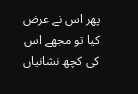پھر اس نے عرض کیا تو مجھے اس کی کچھ نشانیاں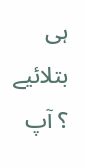ہی بتلائیے ؟ آپ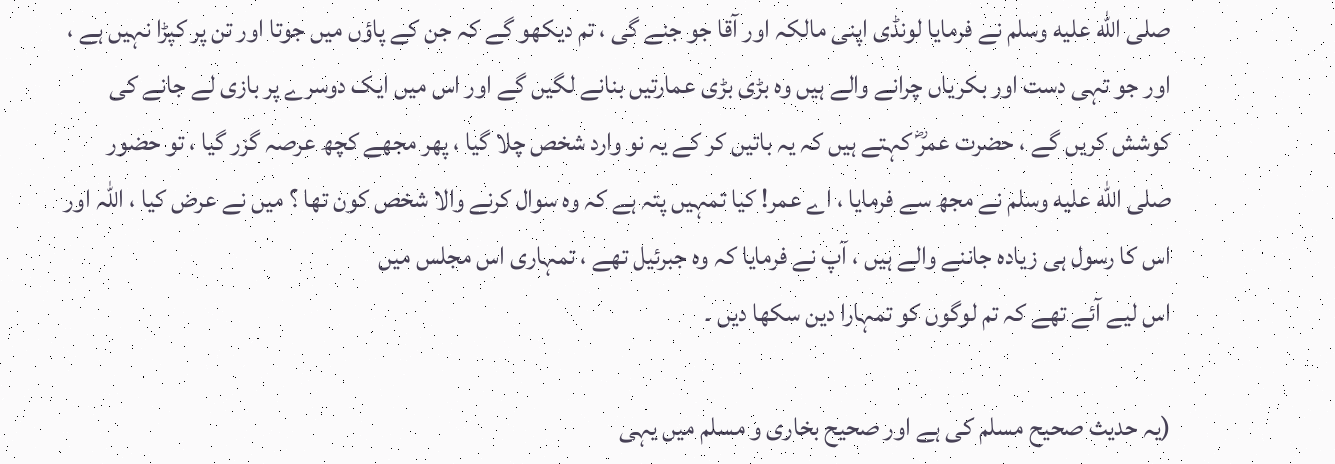صلى الله عليه وسلم نے فرمایا لونڈی اپنی مالکہ اور آقا جو جنے گی ، تم دیکھو گے کہ جن کے پاؤں میں جوتا اور تن پر کپڑا نہیں ہے ، اور جو تہی دست اور بکریاں چرانے والے ہیں وہ بڑی بڑی عمارتیں بنانے لگیں گے اور اس میں ایک دوسرے پر بازی لے جانے کی کوشش کریں گے ، حضرت عمرؓ کہتے ہیں کہ یہ باتیں کر کے یہ نو وارد شخص چلا گیا ، پھر مجھے کچھ عرصہ گزر گیا ، تو حضور صلى الله عليه وسلم نے مجھ سے فرمایا ، اے عمر! کیا تمہیں پتہ ہے کہ وہ سوال کرنے والا شخص کون تھا ؟ میں نے عرض کیا ، اللہ اور اس کا رسول ہی زیادہ جاننے والے ہیں ، آپ نے فرمایا کہ وہ جبرئیل تھے ، تمہاری اس مجلس میں
اس لیے آئے تھے کہ تم لوگوں کو تمہارا دین سکھا دیں ۔

(یہ حدیث صحیح مسلم کی ہے اور صحیح بخاری و مسلم میں یہی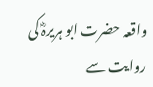واقعہ حضرت ابو ہریرہؓ کی روایت سے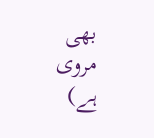بھی مروی ہے)